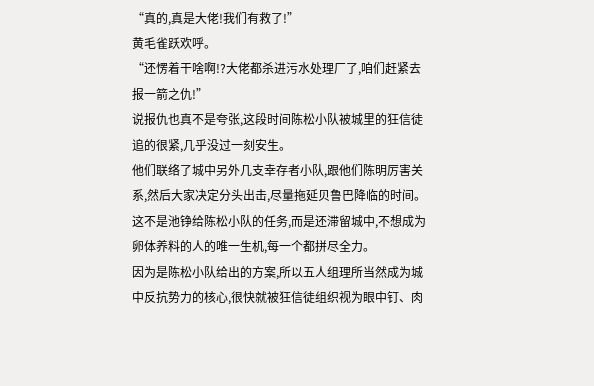“真的,真是大佬!我们有救了!”
黄毛雀跃欢呼。
“还愣着干啥啊!?大佬都杀进污水处理厂了,咱们赶紧去报一箭之仇!”
说报仇也真不是夸张,这段时间陈松小队被城里的狂信徒追的很紧,几乎没过一刻安生。
他们联络了城中另外几支幸存者小队,跟他们陈明厉害关系,然后大家决定分头出击,尽量拖延贝鲁巴降临的时间。
这不是池铮给陈松小队的任务,而是还滞留城中,不想成为卵体养料的人的唯一生机,每一个都拼尽全力。
因为是陈松小队给出的方案,所以五人组理所当然成为城中反抗势力的核心,很快就被狂信徒组织视为眼中钉、肉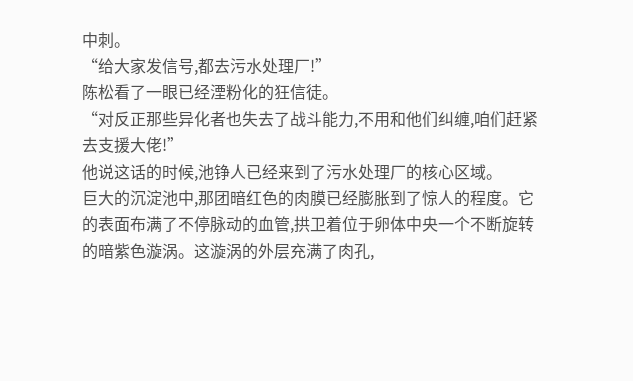中刺。
“给大家发信号,都去污水处理厂!”
陈松看了一眼已经湮粉化的狂信徒。
“对反正那些异化者也失去了战斗能力,不用和他们纠缠,咱们赶紧去支援大佬!”
他说这话的时候,池铮人已经来到了污水处理厂的核心区域。
巨大的沉淀池中,那团暗红色的肉膜已经膨胀到了惊人的程度。它的表面布满了不停脉动的血管,拱卫着位于卵体中央一个不断旋转的暗紫色漩涡。这漩涡的外层充满了肉孔,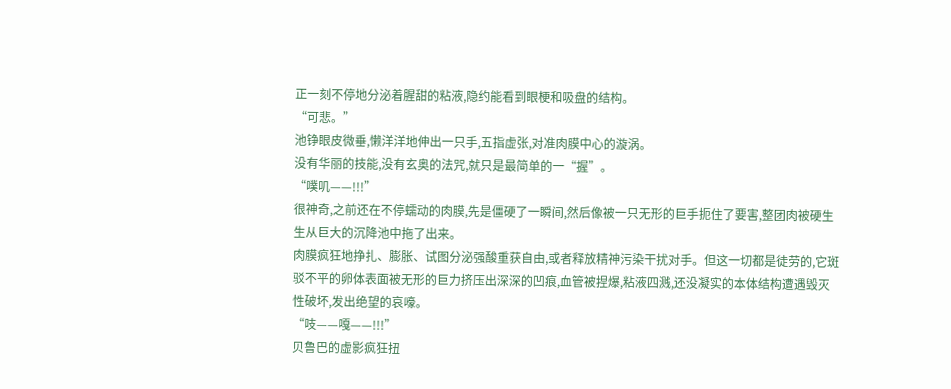正一刻不停地分泌着腥甜的粘液,隐约能看到眼梗和吸盘的结构。
“可悲。”
池铮眼皮微垂,懒洋洋地伸出一只手,五指虚张,对准肉膜中心的漩涡。
没有华丽的技能,没有玄奥的法咒,就只是最简单的一“握”。
“噗叽——!!!”
很神奇,之前还在不停蠕动的肉膜,先是僵硬了一瞬间,然后像被一只无形的巨手扼住了要害,整团肉被硬生生从巨大的沉降池中拖了出来。
肉膜疯狂地挣扎、膨胀、试图分泌强酸重获自由,或者释放精神污染干扰对手。但这一切都是徒劳的,它斑驳不平的卵体表面被无形的巨力挤压出深深的凹痕,血管被捏爆,粘液四溅,还没凝实的本体结构遭遇毁灭性破坏,发出绝望的哀嚎。
“吱——嘎——!!!”
贝鲁巴的虚影疯狂扭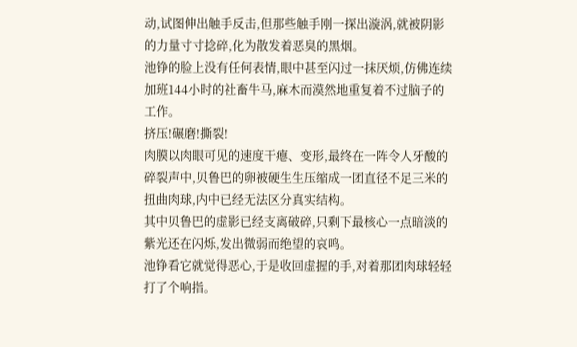动,试图伸出触手反击,但那些触手刚一探出漩涡,就被阴影的力量寸寸捻碎,化为散发着恶臭的黑烟。
池铮的脸上没有任何表情,眼中甚至闪过一抹厌烦,仿佛连续加班144小时的社畜牛马,麻木而漠然地重复着不过脑子的工作。
挤压!碾磨!撕裂!
肉膜以肉眼可见的速度干瘪、变形,最终在一阵令人牙酸的碎裂声中,贝鲁巴的卵被硬生生压缩成一团直径不足三米的扭曲肉球,内中已经无法区分真实结构。
其中贝鲁巴的虚影已经支离破碎,只剩下最核心一点暗淡的紫光还在闪烁,发出微弱而绝望的哀鸣。
池铮看它就觉得恶心,于是收回虚握的手,对着那团肉球轻轻打了个响指。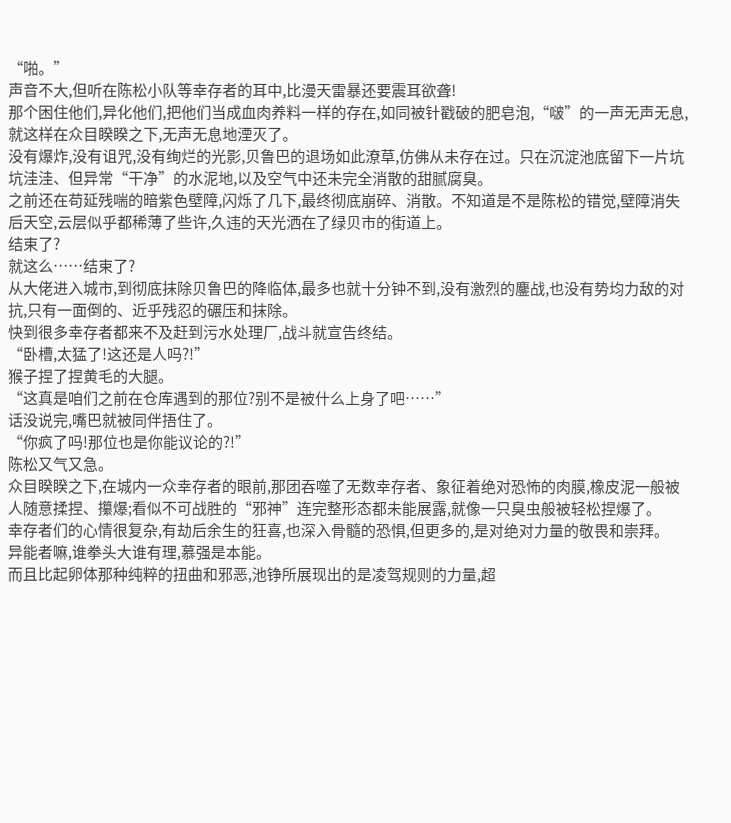“啪。”
声音不大,但听在陈松小队等幸存者的耳中,比漫天雷暴还要震耳欲聋!
那个困住他们,异化他们,把他们当成血肉养料一样的存在,如同被针戳破的肥皂泡,“啵”的一声无声无息,就这样在众目睽睽之下,无声无息地湮灭了。
没有爆炸,没有诅咒,没有绚烂的光影,贝鲁巴的退场如此潦草,仿佛从未存在过。只在沉淀池底留下一片坑坑洼洼、但异常“干净”的水泥地,以及空气中还未完全消散的甜腻腐臭。
之前还在苟延残喘的暗紫色壁障,闪烁了几下,最终彻底崩碎、消散。不知道是不是陈松的错觉,壁障消失后天空,云层似乎都稀薄了些许,久违的天光洒在了绿贝市的街道上。
结束了?
就这么……结束了?
从大佬进入城市,到彻底抹除贝鲁巴的降临体,最多也就十分钟不到,没有激烈的鏖战,也没有势均力敌的对抗,只有一面倒的、近乎残忍的碾压和抹除。
快到很多幸存者都来不及赶到污水处理厂,战斗就宣告终结。
“卧槽,太猛了!这还是人吗?!”
猴子捏了捏黄毛的大腿。
“这真是咱们之前在仓库遇到的那位?别不是被什么上身了吧……”
话没说完,嘴巴就被同伴捂住了。
“你疯了吗!那位也是你能议论的?!”
陈松又气又急。
众目睽睽之下,在城内一众幸存者的眼前,那团吞噬了无数幸存者、象征着绝对恐怖的肉膜,橡皮泥一般被人随意揉捏、攥爆;看似不可战胜的“邪神”连完整形态都未能展露,就像一只臭虫般被轻松捏爆了。
幸存者们的心情很复杂,有劫后余生的狂喜,也深入骨髓的恐惧,但更多的,是对绝对力量的敬畏和崇拜。
异能者嘛,谁拳头大谁有理,慕强是本能。
而且比起卵体那种纯粹的扭曲和邪恶,池铮所展现出的是凌驾规则的力量,超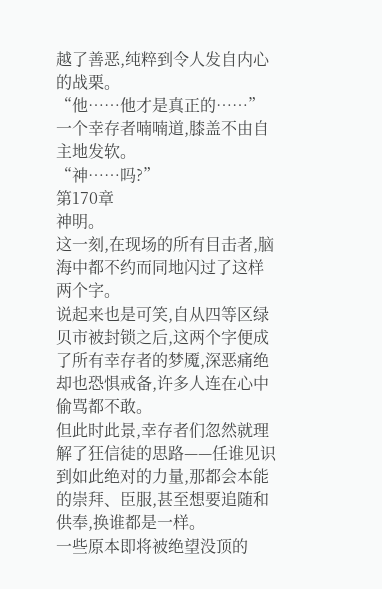越了善恶,纯粹到令人发自内心的战栗。
“他……他才是真正的……”
一个幸存者喃喃道,膝盖不由自主地发软。
“神……吗?”
第170章
神明。
这一刻,在现场的所有目击者,脑海中都不约而同地闪过了这样两个字。
说起来也是可笑,自从四等区绿贝市被封锁之后,这两个字便成了所有幸存者的梦魇,深恶痛绝却也恐惧戒备,许多人连在心中偷骂都不敢。
但此时此景,幸存者们忽然就理解了狂信徒的思路——任谁见识到如此绝对的力量,那都会本能的崇拜、臣服,甚至想要追随和供奉,换谁都是一样。
一些原本即将被绝望没顶的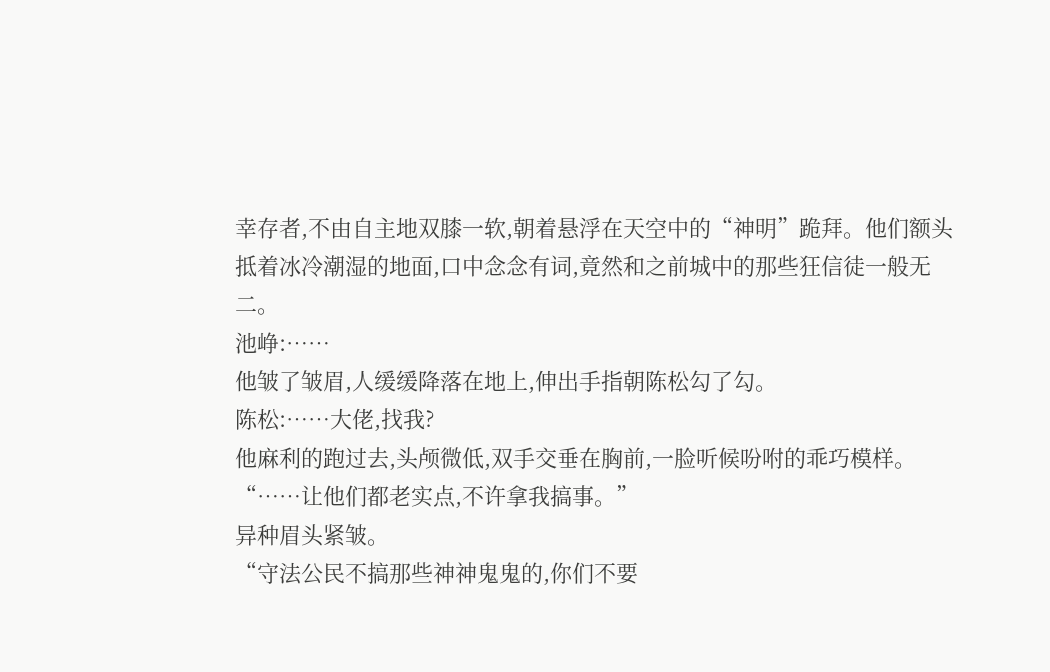幸存者,不由自主地双膝一软,朝着悬浮在天空中的“神明”跪拜。他们额头抵着冰冷潮湿的地面,口中念念有词,竟然和之前城中的那些狂信徒一般无二。
池峥:……
他皱了皱眉,人缓缓降落在地上,伸出手指朝陈松勾了勾。
陈松:……大佬,找我?
他麻利的跑过去,头颅微低,双手交垂在胸前,一脸听候吩咐的乖巧模样。
“……让他们都老实点,不许拿我搞事。”
异种眉头紧皱。
“守法公民不搞那些神神鬼鬼的,你们不要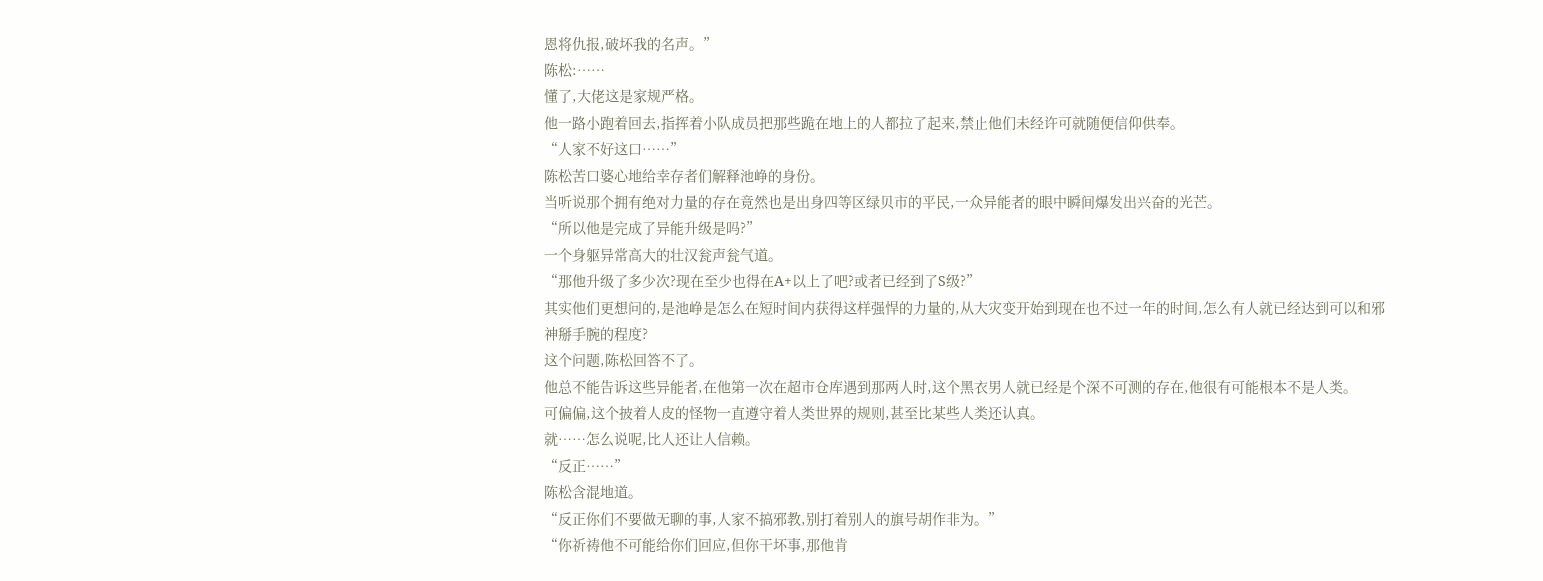恩将仇报,破坏我的名声。”
陈松:……
懂了,大佬这是家规严格。
他一路小跑着回去,指挥着小队成员把那些跪在地上的人都拉了起来,禁止他们未经许可就随便信仰供奉。
“人家不好这口……”
陈松苦口婆心地给幸存者们解释池峥的身份。
当听说那个拥有绝对力量的存在竟然也是出身四等区绿贝市的平民,一众异能者的眼中瞬间爆发出兴奋的光芒。
“所以他是完成了异能升级是吗?”
一个身躯异常高大的壮汉瓮声瓮气道。
“那他升级了多少次?现在至少也得在A+以上了吧?或者已经到了S级?”
其实他们更想问的,是池峥是怎么在短时间内获得这样强悍的力量的,从大灾变开始到现在也不过一年的时间,怎么有人就已经达到可以和邪神掰手腕的程度?
这个问题,陈松回答不了。
他总不能告诉这些异能者,在他第一次在超市仓库遇到那两人时,这个黑衣男人就已经是个深不可测的存在,他很有可能根本不是人类。
可偏偏,这个披着人皮的怪物一直遵守着人类世界的规则,甚至比某些人类还认真。
就……怎么说呢,比人还让人信赖。
“反正……”
陈松含混地道。
“反正你们不要做无聊的事,人家不搞邪教,别打着别人的旗号胡作非为。”
“你祈祷他不可能给你们回应,但你干坏事,那他肯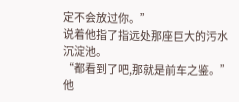定不会放过你。”
说着他指了指远处那座巨大的污水沉淀池。
“都看到了吧,那就是前车之鉴。”
他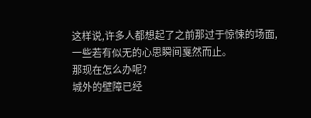这样说,许多人都想起了之前那过于惊悚的场面,一些若有似无的心思瞬间戛然而止。
那现在怎么办呢?
城外的壁障已经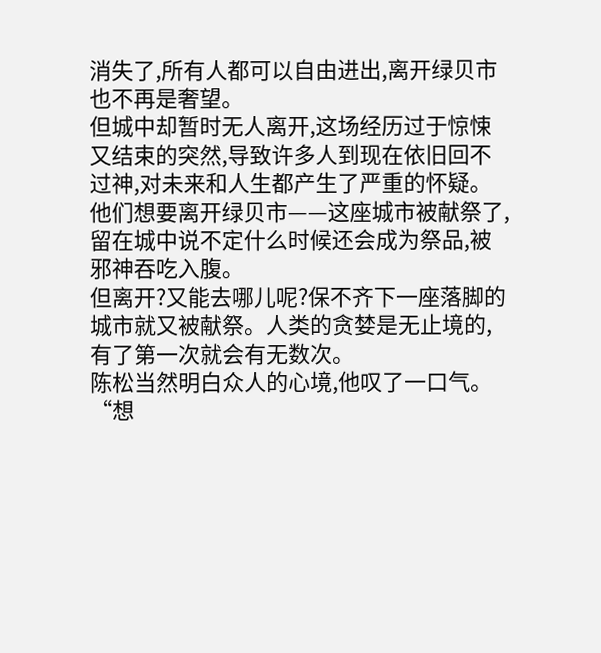消失了,所有人都可以自由进出,离开绿贝市也不再是奢望。
但城中却暂时无人离开,这场经历过于惊悚又结束的突然,导致许多人到现在依旧回不过神,对未来和人生都产生了严重的怀疑。
他们想要离开绿贝市——这座城市被献祭了,留在城中说不定什么时候还会成为祭品,被邪神吞吃入腹。
但离开?又能去哪儿呢?保不齐下一座落脚的城市就又被献祭。人类的贪婪是无止境的,有了第一次就会有无数次。
陈松当然明白众人的心境,他叹了一口气。
“想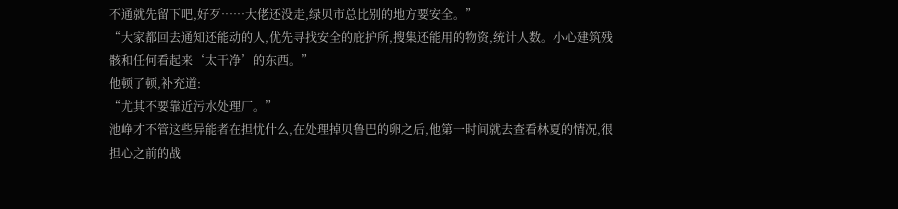不通就先留下吧,好歹……大佬还没走,绿贝市总比别的地方要安全。”
“大家都回去通知还能动的人,优先寻找安全的庇护所,搜集还能用的物资,统计人数。小心建筑残骸和任何看起来‘太干净’的东西。”
他顿了顿,补充道:
“尤其不要靠近污水处理厂。”
池峥才不管这些异能者在担忧什么,在处理掉贝鲁巴的卵之后,他第一时间就去查看林夏的情况,很担心之前的战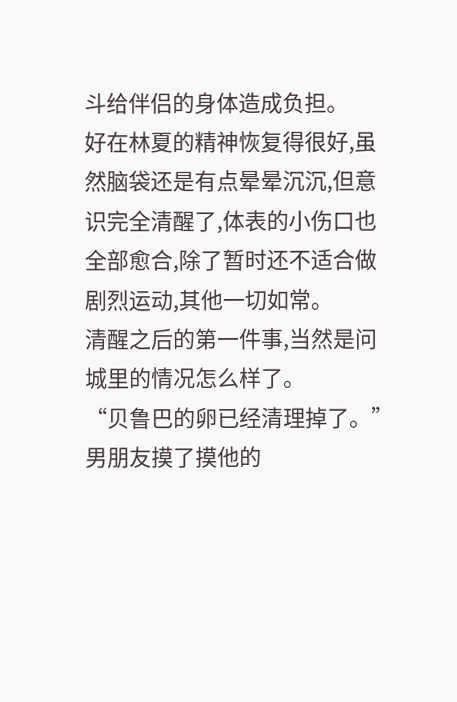斗给伴侣的身体造成负担。
好在林夏的精神恢复得很好,虽然脑袋还是有点晕晕沉沉,但意识完全清醒了,体表的小伤口也全部愈合,除了暂时还不适合做剧烈运动,其他一切如常。
清醒之后的第一件事,当然是问城里的情况怎么样了。
“贝鲁巴的卵已经清理掉了。”
男朋友摸了摸他的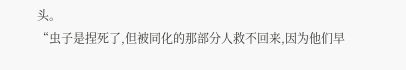头。
“虫子是捏死了,但被同化的那部分人救不回来,因为他们早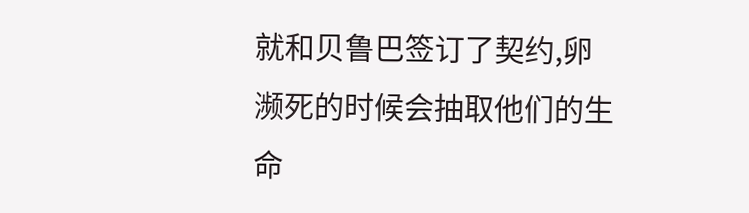就和贝鲁巴签订了契约,卵濒死的时候会抽取他们的生命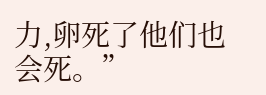力,卵死了他们也会死。”